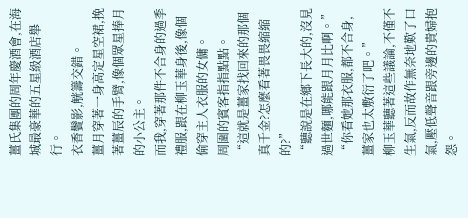薑氏集團的周年慶酒會,在海城最豪華的五星級酒店舉行。
衣香鬢影,觥籌交錯。
薑月穿著一身高定星空裙,挽著薑辰的手臂,像個眾星捧月的小公主。
而我,穿著那件不合身的過季禮服,跟在柳玉華身後,像個偷穿主人衣服的女傭。
周圍的賓客指指點點。
“這就是薑家找回來的那個真千金?怎麼看著畏畏縮縮的?”
“聽說是在鄉下長大的,沒見過世麵,哪能跟月月比啊。”
“你看她那衣服,都不合身,薑家也太敷衍了吧。”
柳玉華聽著這些議論,不僅不生氣,反而故作無奈地歎了口氣,壓低聲音跟旁邊的貴婦抱怨。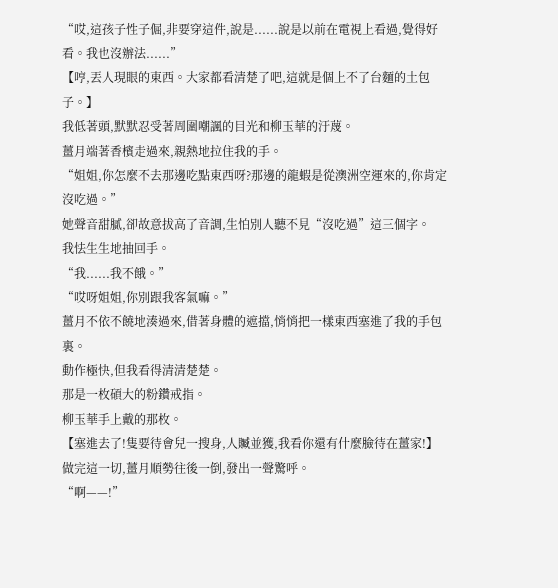“哎,這孩子性子倔,非要穿這件,說是......說是以前在電視上看過,覺得好看。我也沒辦法......”
【哼,丟人現眼的東西。大家都看清楚了吧,這就是個上不了台麵的土包子。】
我低著頭,默默忍受著周圍嘲諷的目光和柳玉華的汙蔑。
薑月端著香檳走過來,親熱地拉住我的手。
“姐姐,你怎麼不去那邊吃點東西呀?那邊的龍蝦是從澳洲空運來的,你肯定沒吃過。”
她聲音甜膩,卻故意拔高了音調,生怕別人聽不見“沒吃過”這三個字。
我怯生生地抽回手。
“我......我不餓。”
“哎呀姐姐,你別跟我客氣嘛。”
薑月不依不饒地湊過來,借著身體的遮擋,悄悄把一樣東西塞進了我的手包裏。
動作極快,但我看得清清楚楚。
那是一枚碩大的粉鑽戒指。
柳玉華手上戴的那枚。
【塞進去了!隻要待會兒一搜身,人贓並獲,我看你還有什麼臉待在薑家!】
做完這一切,薑月順勢往後一倒,發出一聲驚呼。
“啊——!”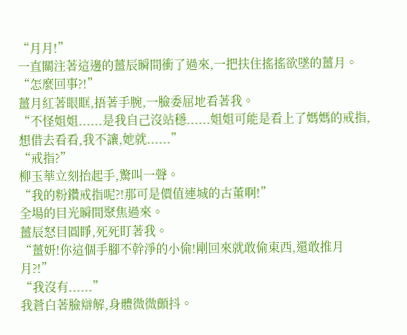“月月!”
一直關注著這邊的薑辰瞬間衝了過來,一把扶住搖搖欲墜的薑月。
“怎麼回事?!”
薑月紅著眼眶,捂著手腕,一臉委屈地看著我。
“不怪姐姐......是我自己沒站穩......姐姐可能是看上了媽媽的戒指,想借去看看,我不讓,她就......”
“戒指?”
柳玉華立刻抬起手,驚叫一聲。
“我的粉鑽戒指呢?!那可是價值連城的古董啊!”
全場的目光瞬間聚焦過來。
薑辰怒目圓睜,死死盯著我。
“薑妍!你這個手腳不幹淨的小偷!剛回來就敢偷東西,還敢推月月?!”
“我沒有......”
我蒼白著臉辯解,身體微微顫抖。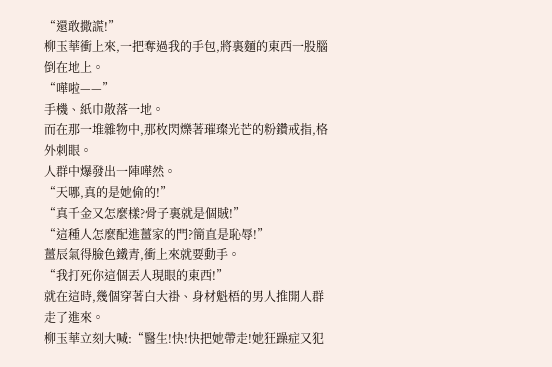“還敢撒謊!”
柳玉華衝上來,一把奪過我的手包,將裏麵的東西一股腦倒在地上。
“嘩啦——”
手機、紙巾散落一地。
而在那一堆雜物中,那枚閃爍著璀璨光芒的粉鑽戒指,格外刺眼。
人群中爆發出一陣嘩然。
“天哪,真的是她偷的!”
“真千金又怎麼樣?骨子裏就是個賊!”
“這種人怎麼配進薑家的門?簡直是恥辱!”
薑辰氣得臉色鐵青,衝上來就要動手。
“我打死你這個丟人現眼的東西!”
就在這時,幾個穿著白大褂、身材魁梧的男人推開人群走了進來。
柳玉華立刻大喊:“醫生!快!快把她帶走!她狂躁症又犯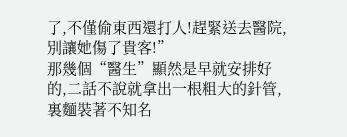了,不僅偷東西還打人!趕緊送去醫院,別讓她傷了貴客!”
那幾個“醫生”顯然是早就安排好的,二話不說就拿出一根粗大的針管,裏麵裝著不知名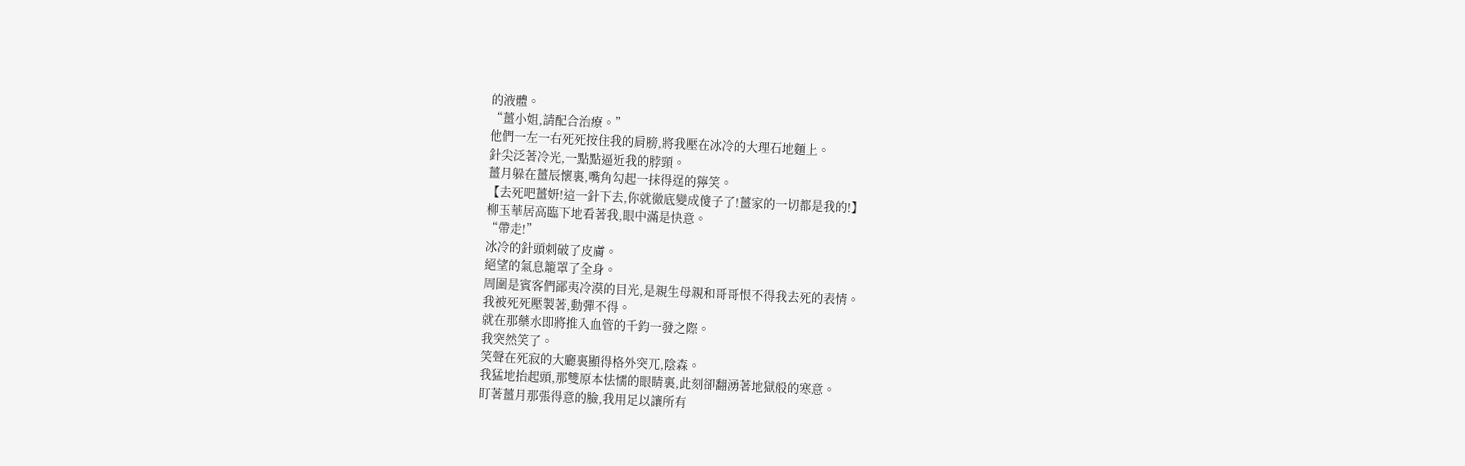的液體。
“薑小姐,請配合治療。”
他們一左一右死死按住我的肩膀,將我壓在冰冷的大理石地麵上。
針尖泛著冷光,一點點逼近我的脖頸。
薑月躲在薑辰懷裏,嘴角勾起一抹得逞的獰笑。
【去死吧薑妍!這一針下去,你就徹底變成傻子了!薑家的一切都是我的!】
柳玉華居高臨下地看著我,眼中滿是快意。
“帶走!”
冰冷的針頭刺破了皮膚。
絕望的氣息籠罩了全身。
周圍是賓客們鄙夷冷漠的目光,是親生母親和哥哥恨不得我去死的表情。
我被死死壓製著,動彈不得。
就在那藥水即將推入血管的千鈞一發之際。
我突然笑了。
笑聲在死寂的大廳裏顯得格外突兀,陰森。
我猛地抬起頭,那雙原本怯懦的眼睛裏,此刻卻翻湧著地獄般的寒意。
盯著薑月那張得意的臉,我用足以讓所有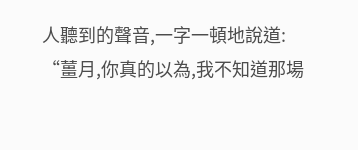人聽到的聲音,一字一頓地說道:
“薑月,你真的以為,我不知道那場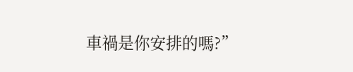車禍是你安排的嗎?”